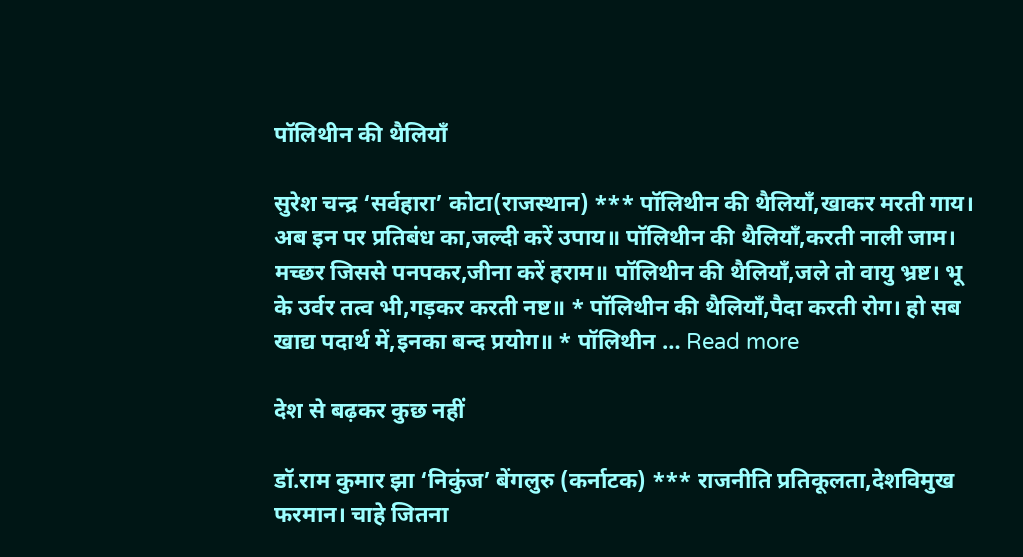पॉलिथीन की थैलियाँ

सुरेश चन्द्र ‘सर्वहारा’ कोटा(राजस्थान) *** पॉलिथीन की थैलियाँ,खाकर मरती गाय। अब इन पर प्रतिबंध का,जल्दी करें उपाय॥ पॉलिथीन की थैलियाँ,करती नाली जाम। मच्छर जिससे पनपकर,जीना करें हराम॥ पॉलिथीन की थैलियाँ,जले तो वायु भ्रष्ट। भू के उर्वर तत्व भी,गड़कर करती नष्ट॥ * पॉलिथीन की थैलियाँ,पैदा करती रोग। हो सब खाद्य पदार्थ में,इनका बन्द प्रयोग॥ * पॉलिथीन … Read more

देश से बढ़कर कुछ नहीं

डॉ.राम कुमार झा ‘निकुंज’ बेंगलुरु (कर्नाटक) *** राजनीति प्रतिकूलता,देशविमुख फरमान। चाहे जितना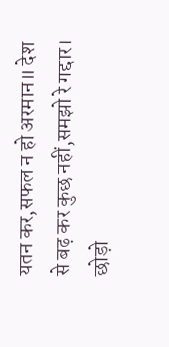यतन कर,सफल न हो अरमान॥ देश से बढ़ कर कुछ नहीं,समझो रे गद्दार। छोड़ो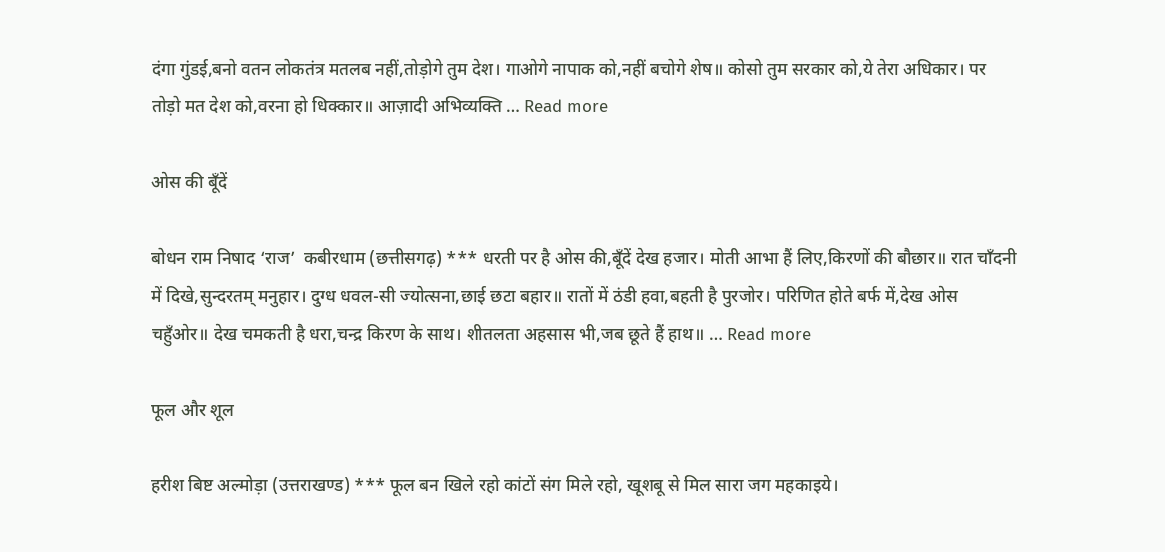दंगा गुंडई,बनो वतन लोकतंत्र मतलब नहीं,तोड़ोगे तुम देश। गाओगे नापाक को,नहीं बचोगे शेष॥ कोसो तुम सरकार को,ये तेरा अधिकार। पर तोड़ो मत देश को,वरना हो धिक्कार॥ आज़ादी अभिव्यक्ति … Read more

ओस की बूँदें

बोधन राम निषाद ‘राज’  कबीरधाम (छत्तीसगढ़) *** धरती पर है ओस की,बूँदें देख हजार। मोती आभा हैं लिए,किरणों की बौछार॥ रात चाँदनी में दिखे,सुन्दरतम् मनुहार। दुग्ध धवल-सी ज्योत्सना,छाई छटा बहार॥ रातों में ठंडी हवा,बहती है पुरजोर। परिणित होते बर्फ में,देख ओस चहुँओर॥ देख चमकती है धरा,चन्द्र किरण के साथ। शीतलता अहसास भी,जब छूते हैं हाथ॥ … Read more

फूल और शूल

हरीश बिष्ट अल्मोड़ा (उत्तराखण्ड) *** फूल बन खिले रहो कांटों संग मिले रहो, खूशबू से मिल सारा जग महकाइये।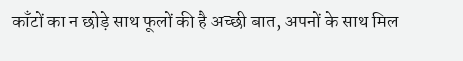काँटों का न छोड़े साथ फूलों की है अच्छी बात, अपनों के साथ मिल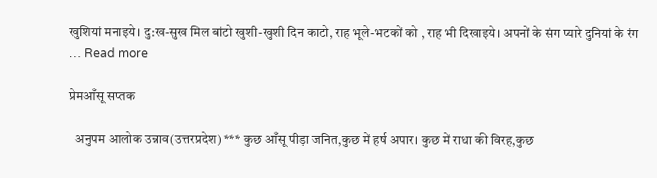खुशियां मनाइये। दु:ख-सुख मिल बांटो खुशी-खुशी दिन काटो, राह भूले-भटकों को , राह भी दिखाइये। अपनों के संग प्यारे दुनियां के रंग … Read more

प्रेमआँसू सप्तक

  अनुपम आलोक उन्नाव(उत्तरप्रदेश) *** कुछ आँसू पीड़ा जनित,कुछ में हर्ष अपार। कुछ में राधा की विरह,कुछ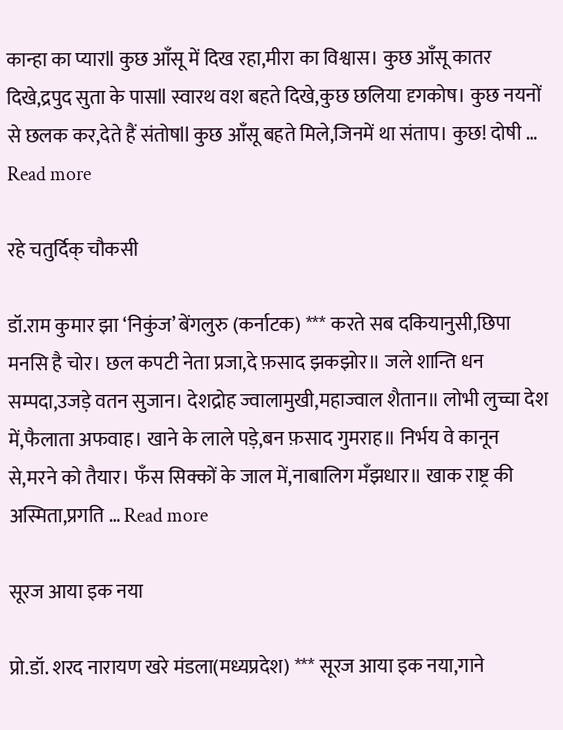कान्हा का प्यारll कुछ आँसू में दिख रहा,मीरा का विश्वास। कुछ आँसू कातर दिखे,द्रपुद सुता के पासll स्वारथ वश बहते दिखे,कुछ छलिया दृगकोष। कुछ नयनों से छलक कर,देते हैं संतोषll कुछ आँसू बहते मिले,जिनमें था संताप। कुछ! दोषी … Read more

रहे चतुर्दिक् चौकसी

डॉ.राम कुमार झा ‘निकुंज’ बेंगलुरु (कर्नाटक) *** करते सब दकियानुसी,छिपा मनसि है चोर। छल कपटी नेता प्रजा,दे फ़साद झकझोर॥ जले शान्ति धन सम्पदा,उजड़े वतन सुजान। देशद्रोह ज्वालामुखी,महाज्वाल शैतान॥ लोभी लुच्चा देश में,फैलाता अफवाह। खाने के लाले पड़े,बन फ़साद गुमराह॥ निर्भय वे कानून से,मरने को तैयार। फँस सिक्कों के जाल में,नाबालिग मँझधार॥ खाक राष्ट्र की अस्मिता,प्रगति … Read more

सूरज आया इक नया

प्रो.डॉ. शरद नारायण खरे मंडला(मध्यप्रदेश) *** सूरज आया इक नया,गाने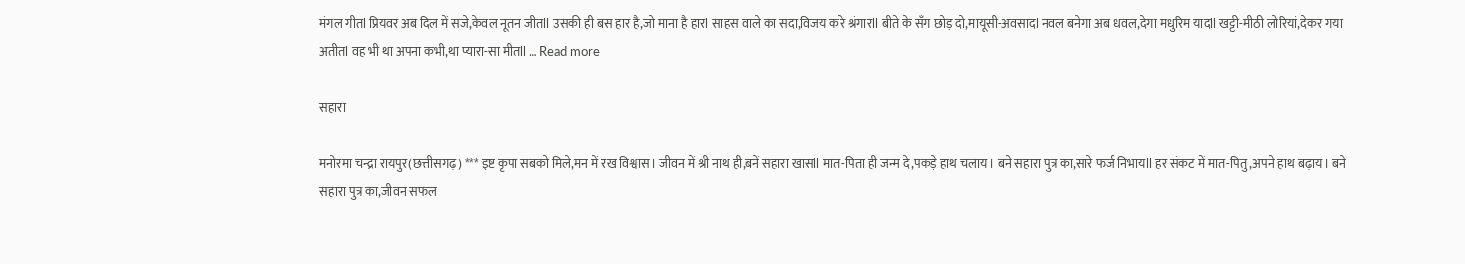मंगल गीतl प्रियवर अब दिल में सजे,केवल नूतन जीतll उसकी ही बस हार है,जो माना है हारl साहस वाले का सदा,विजय करे श्रंगारll बीते के सँग छोड़ दो,मायूसी-अवसादl नवल बनेगा अब धवल,देगा मधुरिम यादll खट्टी-मीठी लोरियां,देकर गया अतीतl वह भी था अपना कभी,था प्यारा-सा मीतll … Read more

सहारा

मनोरमा चन्द्रा रायपुर(छत्तीसगढ़) *** इष्ट कृपा सबको मिले,मन में रख विश्वास। जीवन में श्री नाथ ही,बनें सहारा खासll मात-पिता ही जन्म दे,पकड़े हाथ चलाय। बने सहारा पुत्र का,सारे फर्ज निभायll हर संकट में मात-पितु,अपने हाथ बढ़ाय। बने सहारा पुत्र का,जीवन सफल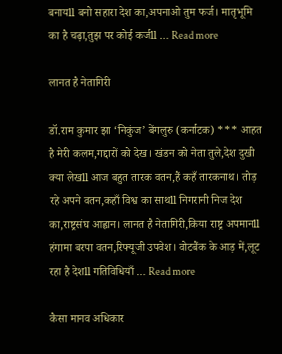बनायll बनो सहारा देश का,अपनाओ तुम फर्ज। मातृभूमि का है चढ़ा,तुझ पर कोई कर्जll … Read more

लानत है नेतागिरी

डॉ.राम कुमार झा ‘निकुंज’ बेंगलुरु (कर्नाटक) *** आहत है मेरी कलम,गद्दारों को देख। खंडन को नेता तुले,देश दुखी क्या लेखll आज बहुत तारक वतन,हैं कहँ तारकनाथ। तोड़ रहे अपने वतन,कहाँ विश्व का साथll निगरानी निज देश का,राष्ट्रसंघ आह्वान। लानत है नेतागिरी,किया राष्ट्र अपमानll हंगामा बरपा वतन,रिफ्यूजी उपवेश। वोटबैंक के आड़ में,लूट रहा है देशll गतिविधियाँ … Read more

कैसा मानव अधिकार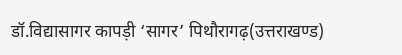डॉ.विद्यासागर कापड़ी ‘सागर’ पिथौरागढ़(उत्तराखण्ड)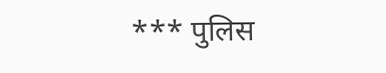*** पुलिस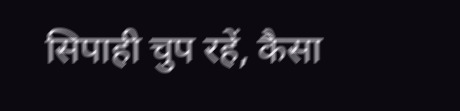सिपाही चुप रहें, कैसा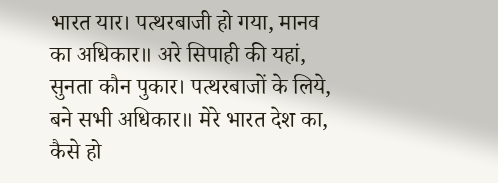भारत यार। पत्थरबाजी हो गया, मानव का अधिकार॥ अरे सिपाही की यहां, सुनता कौन‌ पुकार। पत्थरबाजों के लिये, बने सभी अधिकार॥ मेरे भारत देश का, कैसे हो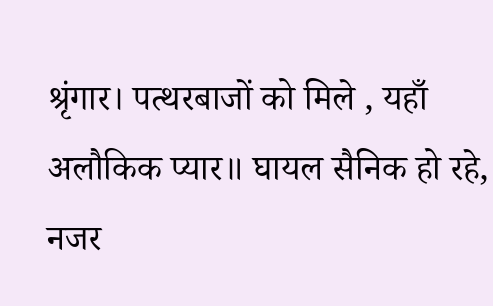श्रृंगार। पत्थरबाजों को मिले , यहाँ अलौकिक प्यार॥ घायल सैनिक हो रहे, नजर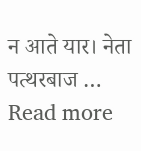न आते यार। नेता पत्थरबाज … Read more